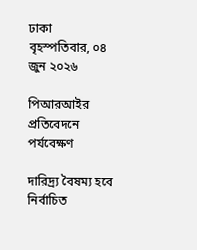ঢাকা বৃহস্পতিবার, ০৪ জুন ২০২৬

পিআরআইর প্রতিবেদনে পর্যবেক্ষণ

দারিদ্র্য বৈষম্য হবে নির্বাচিত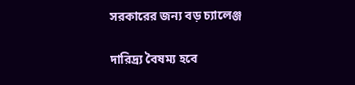সরকারের জন্য বড় চ্যালেঞ্জ

দারিদ্র্য বৈষম্য হবে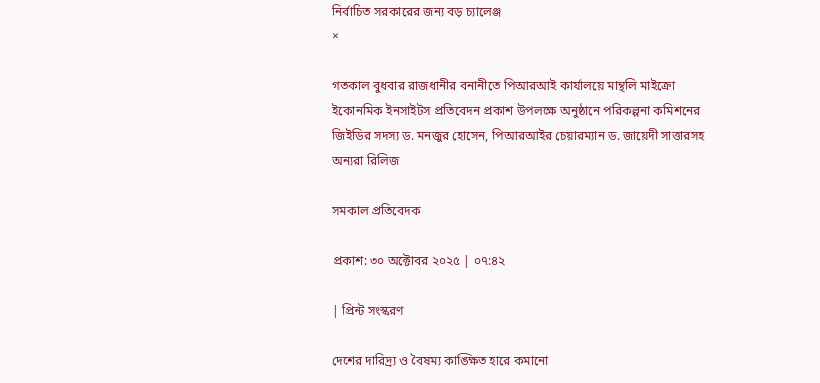নির্বাচিত সরকারের জন্য বড় চ্যালেঞ্জ
×

গতকাল বুধবার রাজধানীর বনানীতে পিআরআই কার্যালয়ে মান্থলি মাইক্রো ইকোনমিক ইনসাইটস প্রতিবেদন প্রকাশ উপলক্ষে অনুষ্ঠানে পরিকল্পনা কমিশনের জিইডির সদস্য ড. মনজুর হোসেন, পিআরআইর চেয়ারম্যান ড. জায়েদী সাত্তারসহ অন্যরা রিলিজ

সমকাল প্রতিবেদক

প্রকাশ: ৩০ অক্টোবর ২০২৫ | ০৭:৪২

| প্রিন্ট সংস্করণ

দেশের দারিদ্র্য ও বৈষম্য কাঙ্ক্ষিত হারে কমানো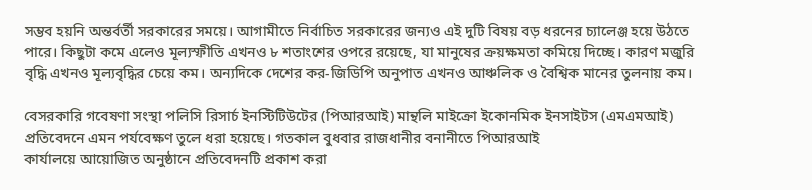সম্ভব হয়নি অন্তর্বর্তী সরকারের সময়ে। আগামীতে নির্বাচিত সরকারের জন্যও এই দুটি বিষয় বড় ধরনের চ্যালেঞ্জ হয়ে উঠতে পারে। কিছুটা কমে এলেও মূল্যস্ফীতি এখনও ৮ শতাংশের ওপরে রয়েছে, যা মানুষের ক্রয়ক্ষমতা কমিয়ে দিচ্ছে। কারণ মজুরি বৃদ্ধি এখনও মূল্যবৃদ্ধির চেয়ে কম। অন্যদিকে দেশের কর-জিডিপি অনুপাত এখনও আঞ্চলিক ও বৈশ্বিক মানের তুলনায় কম।

বেসরকারি গবেষণা সংস্থা পলিসি রিসার্চ ইনস্টিটিউটের (পিআরআই) মান্থলি মাইক্রো ইকোনমিক ইনসাইটস (এমএমআই) প্রতিবেদনে এমন পর্যবেক্ষণ তুলে ধরা হয়েছে। গতকাল বুধবার রাজধানীর বনানীতে পিআরআই
কার্যালয়ে আয়োজিত অনুষ্ঠানে প্রতিবেদনটি প্রকাশ করা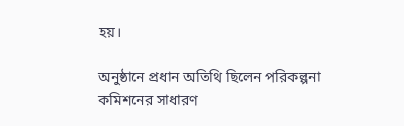হয়।

অনুষ্ঠানে প্রধান অতিথি ছিলেন পরিকল্পনা কমিশনের সাধারণ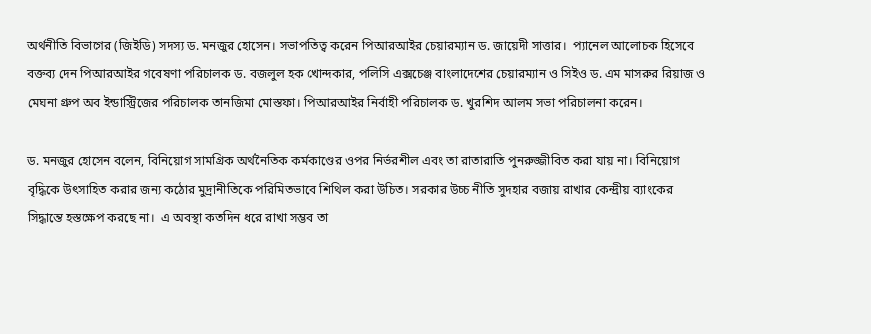অর্থনীতি বিভাগের (জিইডি) সদস্য ড. মনজুর হোসেন। সভাপতিত্ব করেন পিআরআইর চেয়ারম্যান ড. জায়েদী সাত্তার।  প্যানেল আলোচক হিসেবে বক্তব্য দেন পিআরআইর গবেষণা পরিচালক ড. বজলুল হক খোন্দকার, পলিসি এক্সচেঞ্জ বাংলাদেশের চেয়ারম্যান ও সিইও ড. এম মাসরুর রিয়াজ ও  মেঘনা গ্রুপ অব ইন্ডাস্ট্রিজের পরিচালক তানজিমা মোস্তফা। পিআরআইর নির্বাহী পরিচালক ড. খুরশিদ আলম সভা পরিচালনা করেন।

ড. মনজুর হোসেন বলেন, বিনিয়োগ সামগ্রিক অর্থনৈতিক কর্মকাণ্ডের ওপর নির্ভরশীল এবং তা রাতারাতি পুনরুজ্জীবিত করা যায় না। বিনিয়োগ বৃদ্ধিকে উৎসাহিত করার জন্য কঠোর মুদ্রানীতিকে পরিমিতভাবে শিথিল করা উচিত। সরকার উচ্চ নীতি সুদহার বজায় রাখার কেন্দ্রীয় ব্যাংকের সিদ্ধান্তে হস্তক্ষেপ করছে না।  এ অবস্থা কতদিন ধরে রাখা সম্ভব তা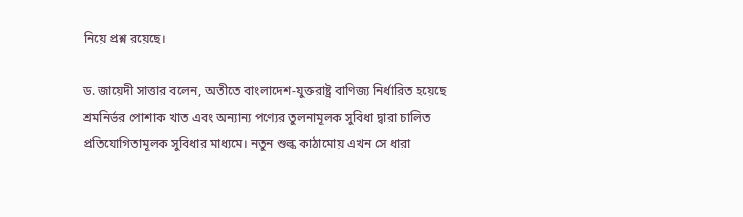নিয়ে প্রশ্ন রয়েছে।

ড. জায়েদী সাত্তার বলেন, অতীতে বাংলাদেশ-যুক্তরাষ্ট্র বাণিজ্য নির্ধারিত হয়েছে শ্রমনির্ভর পোশাক খাত এবং অন্যান্য পণ্যের তুলনামূলক সুবিধা দ্বারা চালিত প্রতিযোগিতামূলক সুবিধার মাধ্যমে। নতুন শুল্ক কাঠামোয় এখন সে ধারা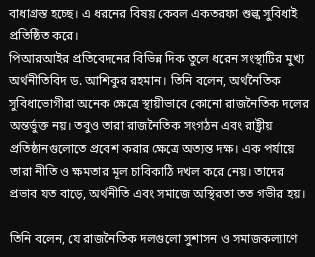বাধাগ্রস্ত হচ্ছে। এ ধরনের বিষয় কেবল একতরফা শুল্ক সুবিধাই প্রতিষ্ঠিত করে।
পিআরআইর প্রতিবেদনের বিভিন্ন দিক তুলে ধরেন সংস্থাটির মুখ্য অর্থনীতিবিদ ড. আশিকুর রহমান। তিনি বলেন, অর্থনৈতিক সুবিধাভোগীরা অনেক ক্ষেত্রে স্থায়ীভাবে কোনো রাজনৈতিক দলের অন্তর্ভুক্ত নয়। তবুও তারা রাজনৈতিক সংগঠন এবং রাষ্ট্রীয় প্রতিষ্ঠানগুলোতে প্রবেশ করার ক্ষেত্রে অত্যন্ত দক্ষ। এক পর্যায়ে তারা নীতি ও ক্ষমতার মূল চাবিকাঠি দখল করে নেয়। তাদের প্রভাব যত বাড়ে, অর্থনীতি এবং সমাজে অস্থিরতা তত গভীর হয়।

তিনি বলেন, যে রাজনৈতিক দলগুলো সুশাসন ও সমাজকল্যাণে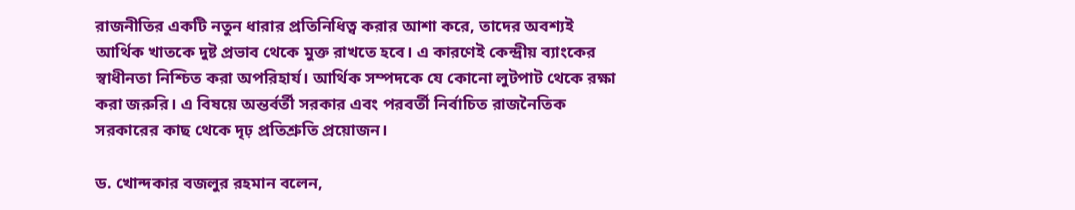রাজনীতির একটি নতুন ধারার প্রতিনিধিত্ব করার আশা করে, তাদের অবশ্যই আর্থিক খাতকে দুষ্ট প্রভাব থেকে মুক্ত রাখতে হবে। এ কারণেই কেন্দ্রীয় ব্যাংকের স্বাধীনতা নিশ্চিত করা অপরিহার্য। আর্থিক সম্পদকে যে কোনো লুটপাট থেকে রক্ষা করা জরুরি। এ বিষয়ে অন্তর্বর্তী সরকার এবং পরবর্তী নির্বাচিত রাজনৈতিক সরকারের কাছ থেকে দৃঢ় প্রতিশ্রুতি প্রয়োজন।

ড. খোন্দকার বজলুর রহমান বলেন,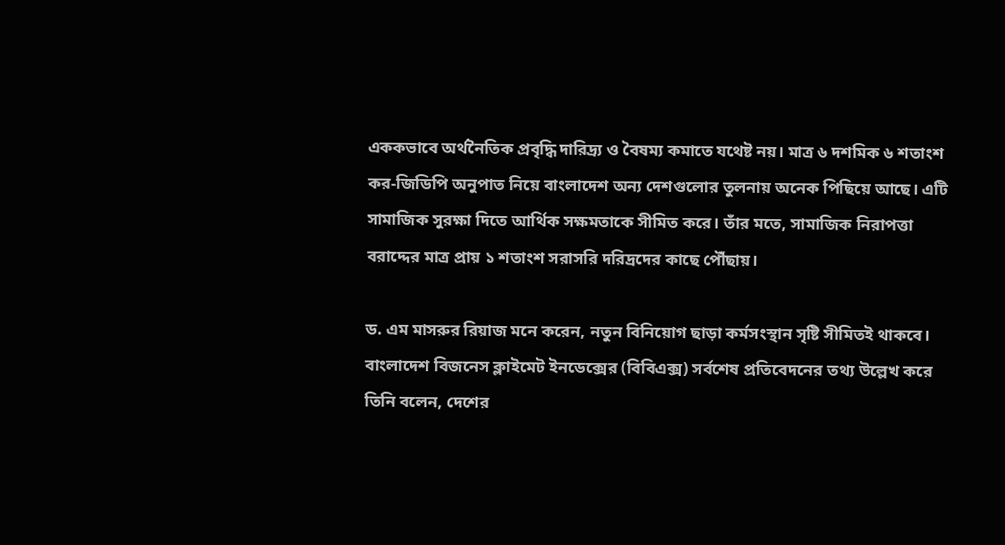এককভাবে অর্থনৈতিক প্রবৃদ্ধি দারিদ্র্য ও বৈষম্য কমাতে যথেষ্ট নয়। মাত্র ৬ দশমিক ৬ শতাংশ কর-জিডিপি অনুপাত নিয়ে বাংলাদেশ অন্য দেশগুলোর তুলনায় অনেক পিছিয়ে আছে। এটি সামাজিক সুরক্ষা দিতে আর্থিক সক্ষমতাকে সীমিত করে। তাঁর মতে, সামাজিক নিরাপত্তা বরাদ্দের মাত্র প্রায় ১ শতাংশ সরাসরি দরিদ্রদের কাছে পৌঁছায়।

ড. এম মাসরুর রিয়াজ মনে করেন, নতুন বিনিয়োগ ছাড়া কর্মসংস্থান সৃষ্টি সীমিতই থাকবে। বাংলাদেশ বিজনেস ক্লাইমেট ইনডেক্সের (বিবিএক্স) সর্বশেষ প্রতিবেদনের তথ্য উল্লেখ করে তিনি বলেন, দেশের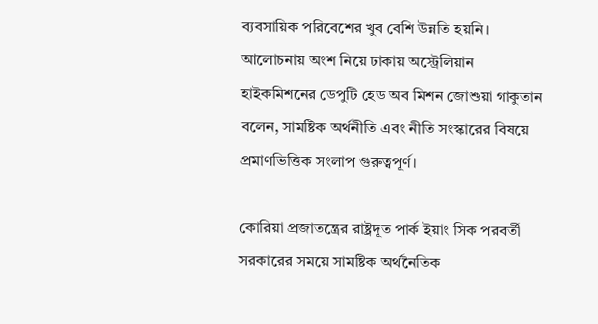ব্যবসায়িক পরিবেশের খুব বেশি উন্নতি হয়নি।
আলোচনায় অংশ নিয়ে ঢাকায় অস্ট্রেলিয়ান হাইকমিশনের ডেপুটি হেড অব মিশন জোশুয়া গাকুতান বলেন, সামষ্টিক অর্থনীতি এবং নীতি সংস্কারের বিষয়ে প্রমাণভিত্তিক সংলাপ গুরুত্বপূর্ণ।

কোরিয়া প্রজাতন্ত্রের রাষ্ট্রদূত পার্ক ইয়াং সিক পরবর্তী সরকারের সময়ে সামষ্টিক অর্থনৈতিক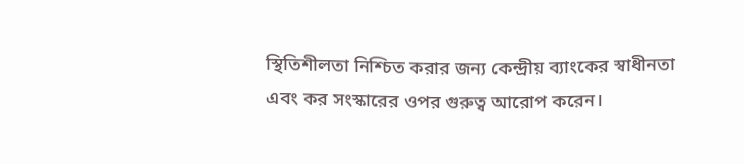স্থিতিশীলতা নিশ্চিত করার জন্য কেন্দ্রীয় ব্যাংকের স্বাধীনতা এবং কর সংস্কারের ওপর গুরুত্ব আরোপ করেন।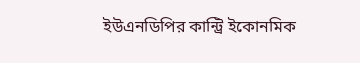ইউএনডিপির কান্ট্রি ইকোনমিক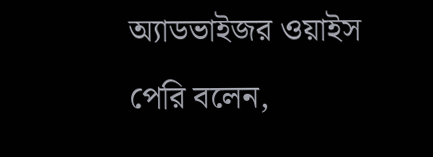অ্যাডভাইজর ওয়াইস পেরি বলেন,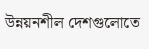উন্নয়নশীল দেশগুলোতে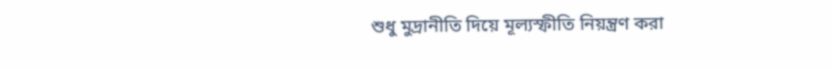শুধু মুদ্রানীতি দিয়ে মূল্যস্ফীতি নিয়ন্ত্রণ করা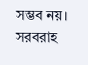সম্ভব নয়। সরবরাহ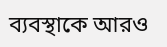ব্যবস্থাকে আরও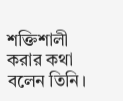শক্তিশালী করার কথা বলেন তিনি।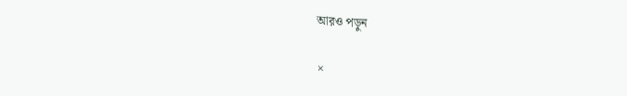আরও পড়ুন

×